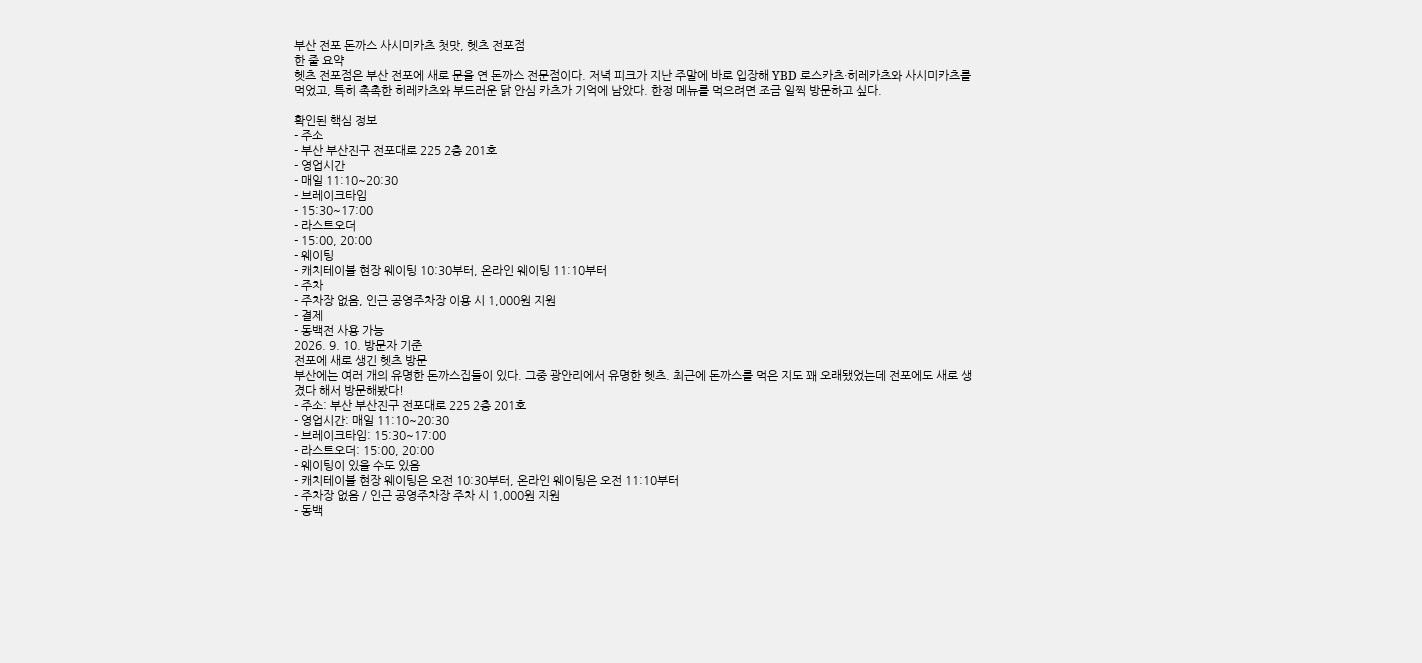부산 전포 돈까스 사시미카츠 첫맛, 헷츠 전포점
한 줄 요약
헷츠 전포점은 부산 전포에 새로 문을 연 돈까스 전문점이다. 저녁 피크가 지난 주말에 바로 입장해 YBD 로스카츠·히레카츠와 사시미카츠를 먹었고, 특히 촉촉한 히레카츠와 부드러운 닭 안심 카츠가 기억에 남았다. 한정 메뉴를 먹으려면 조금 일찍 방문하고 싶다.

확인된 핵심 정보
- 주소
- 부산 부산진구 전포대로 225 2층 201호
- 영업시간
- 매일 11:10~20:30
- 브레이크타임
- 15:30~17:00
- 라스트오더
- 15:00, 20:00
- 웨이팅
- 캐치테이블 현장 웨이팅 10:30부터, 온라인 웨이팅 11:10부터
- 주차
- 주차장 없음, 인근 공영주차장 이용 시 1,000원 지원
- 결제
- 동백전 사용 가능
2026. 9. 10. 방문자 기준
전포에 새로 생긴 헷츠 방문
부산에는 여러 개의 유명한 돈까스집들이 있다. 그중 광안리에서 유명한 헷츠. 최근에 돈까스를 먹은 지도 꽤 오래됐었는데 전포에도 새로 생겼다 해서 방문해봤다!
- 주소: 부산 부산진구 전포대로 225 2층 201호
- 영업시간: 매일 11:10~20:30
- 브레이크타임: 15:30~17:00
- 라스트오더: 15:00, 20:00
- 웨이팅이 있을 수도 있음
- 캐치테이블 현장 웨이팅은 오전 10:30부터, 온라인 웨이팅은 오전 11:10부터
- 주차장 없음 / 인근 공영주차장 주차 시 1,000원 지원
- 동백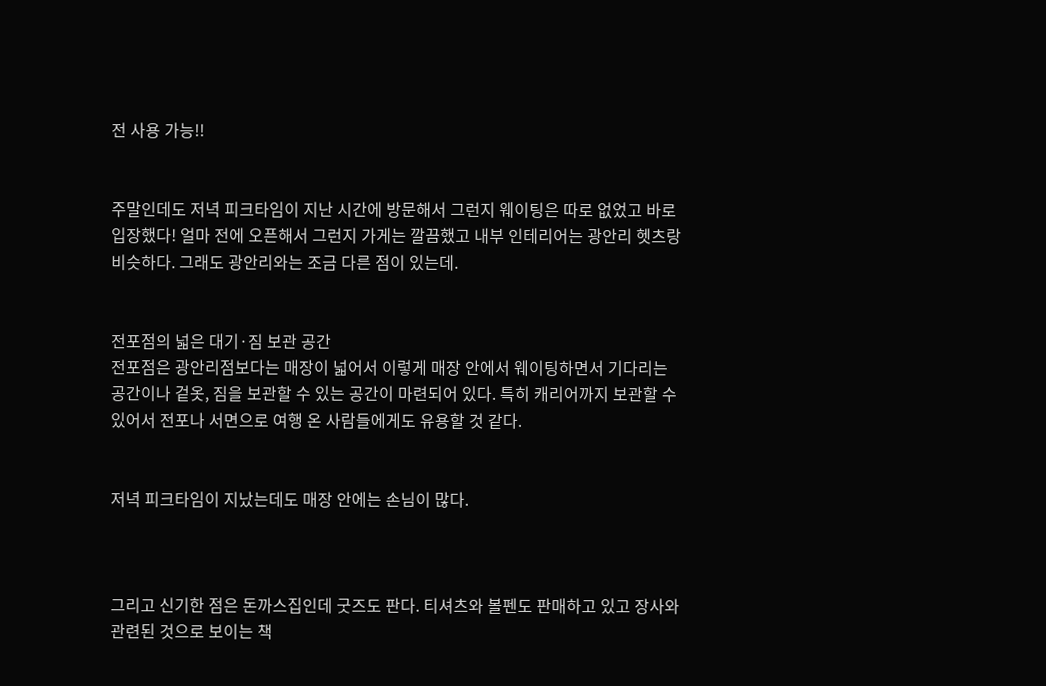전 사용 가능!!


주말인데도 저녁 피크타임이 지난 시간에 방문해서 그런지 웨이팅은 따로 없었고 바로 입장했다! 얼마 전에 오픈해서 그런지 가게는 깔끔했고 내부 인테리어는 광안리 헷츠랑 비슷하다. 그래도 광안리와는 조금 다른 점이 있는데.


전포점의 넓은 대기·짐 보관 공간
전포점은 광안리점보다는 매장이 넓어서 이렇게 매장 안에서 웨이팅하면서 기다리는 공간이나 겉옷, 짐을 보관할 수 있는 공간이 마련되어 있다. 특히 캐리어까지 보관할 수 있어서 전포나 서면으로 여행 온 사람들에게도 유용할 것 같다.


저녁 피크타임이 지났는데도 매장 안에는 손님이 많다.



그리고 신기한 점은 돈까스집인데 굿즈도 판다. 티셔츠와 볼펜도 판매하고 있고 장사와 관련된 것으로 보이는 책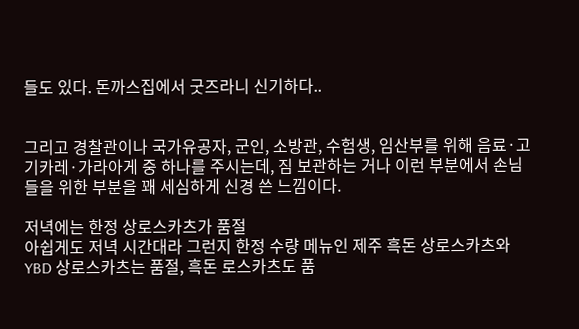들도 있다. 돈까스집에서 굿즈라니 신기하다..


그리고 경찰관이나 국가유공자, 군인, 소방관, 수험생, 임산부를 위해 음료·고기카레·가라아게 중 하나를 주시는데, 짐 보관하는 거나 이런 부분에서 손님들을 위한 부분을 꽤 세심하게 신경 쓴 느낌이다.

저녁에는 한정 상로스카츠가 품절
아쉽게도 저녁 시간대라 그런지 한정 수량 메뉴인 제주 흑돈 상로스카츠와 YBD 상로스카츠는 품절, 흑돈 로스카츠도 품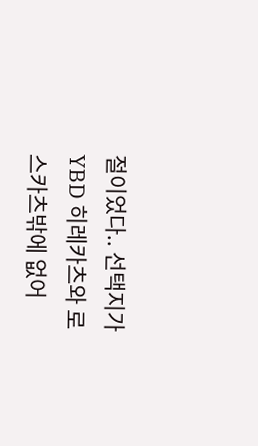절이었다.. 선택지가 YBD 히레카츠와 로스카츠밖에 없어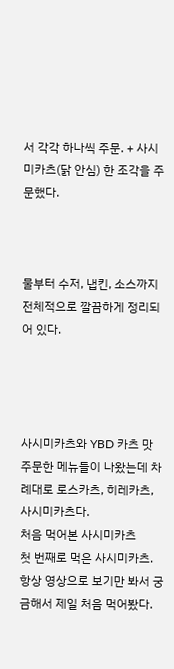서 각각 하나씩 주문. + 사시미카츠(닭 안심) 한 조각을 주문했다.



물부터 수저, 냅킨, 소스까지 전체적으로 깔끔하게 정리되어 있다.




사시미카츠와 YBD 카츠 맛
주문한 메뉴들이 나왔는데 차례대로 로스카츠, 히레카츠, 사시미카츠다.
처음 먹어본 사시미카츠
첫 번째로 먹은 사시미카츠. 항상 영상으로 보기만 봐서 궁금해서 제일 처음 먹어봤다.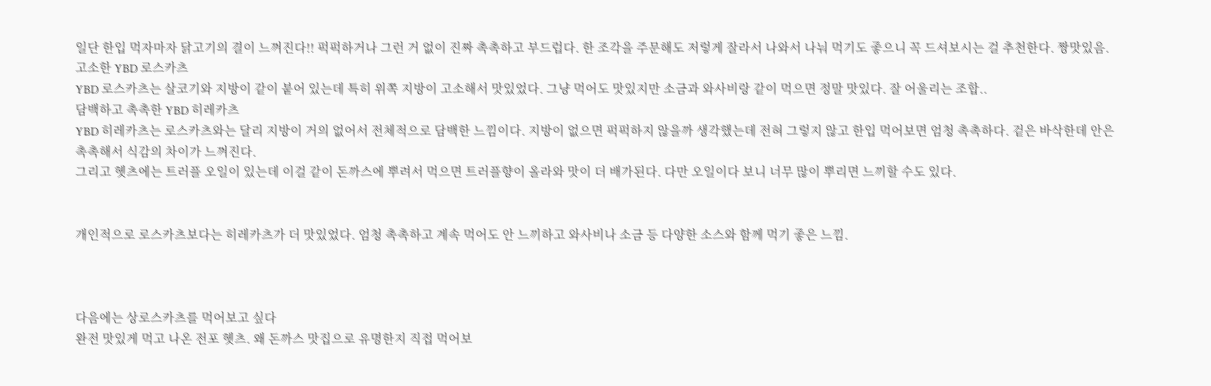일단 한입 먹자마자 닭고기의 결이 느껴진다!! 퍽퍽하거나 그런 거 없이 진짜 촉촉하고 부드럽다. 한 조각을 주문해도 저렇게 잘라서 나와서 나눠 먹기도 좋으니 꼭 드셔보시는 걸 추천한다. 짱맛있음.
고소한 YBD 로스카츠
YBD 로스카츠는 살코기와 지방이 같이 붙어 있는데 특히 위쪽 지방이 고소해서 맛있었다. 그냥 먹어도 맛있지만 소금과 와사비랑 같이 먹으면 정말 맛있다. 잘 어울리는 조합..
담백하고 촉촉한 YBD 히레카츠
YBD 히레카츠는 로스카츠와는 달리 지방이 거의 없어서 전체적으로 담백한 느낌이다. 지방이 없으면 퍽퍽하지 않을까 생각했는데 전혀 그렇지 않고 한입 먹어보면 엄청 촉촉하다. 겉은 바삭한데 안은 촉촉해서 식감의 차이가 느껴진다.
그리고 헷츠에는 트러플 오일이 있는데 이걸 같이 돈까스에 뿌려서 먹으면 트러플향이 올라와 맛이 더 배가된다. 다만 오일이다 보니 너무 많이 뿌리면 느끼할 수도 있다.


개인적으로 로스카츠보다는 히레카츠가 더 맛있었다. 엄청 촉촉하고 계속 먹어도 안 느끼하고 와사비나 소금 등 다양한 소스와 함께 먹기 좋은 느낌.



다음에는 상로스카츠를 먹어보고 싶다
완전 맛있게 먹고 나온 전포 헷츠. 왜 돈까스 맛집으로 유명한지 직접 먹어보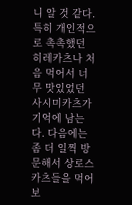니 알 것 같다. 특히 개인적으로 촉촉했던 히레카츠나 처음 먹어서 너무 맛있었던 사시미카츠가 기억에 남는다. 다음에는 좀 더 일찍 방문해서 상로스카츠들을 먹어보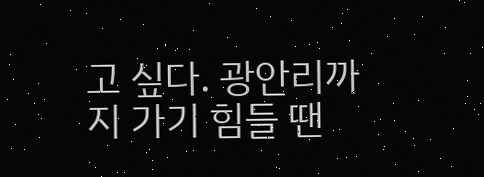고 싶다. 광안리까지 가기 힘들 땐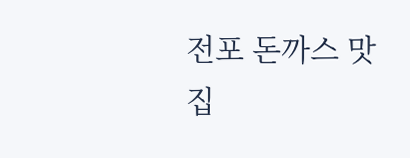전포 돈까스 맛집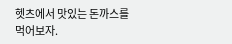헷츠에서 맛있는 돈까스를 먹어보자.